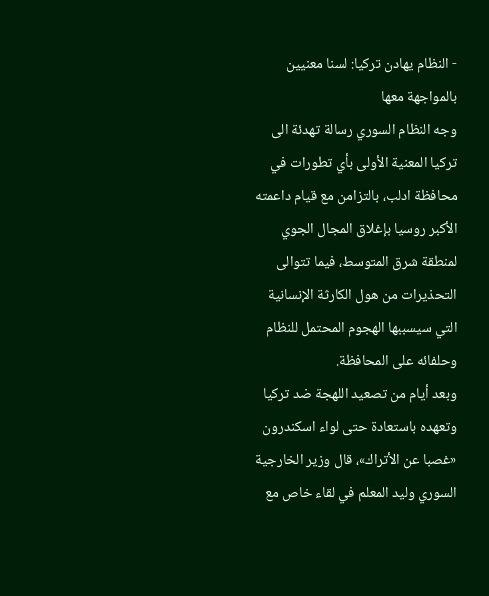- النظام يهادن تركيا: لسنا معنيين بالمواجهة معها
وجه النظام السوري رسالة تهدئة الى تركيا المعنية الأولى بأي تطورات في محافظة ادلب، بالتزامن مع قيام داعمته الأكبر روسيا بإغلاق المجال الجوي لمنطقة شرق المتوسط، فيما تتوالى التحذيرات من هول الكارثة الإنسانية التي سيسببها الهجوم المحتمل للنظام وحلفائه على المحافظة.
وبعد أيام من تصعيد اللهجة ضد تركيا وتعهده باستعادة حتى لواء اسكندرون «غصبا عن الأتراك»، قال وزير الخارجية السوري وليد المعلم في لقاء خاص مع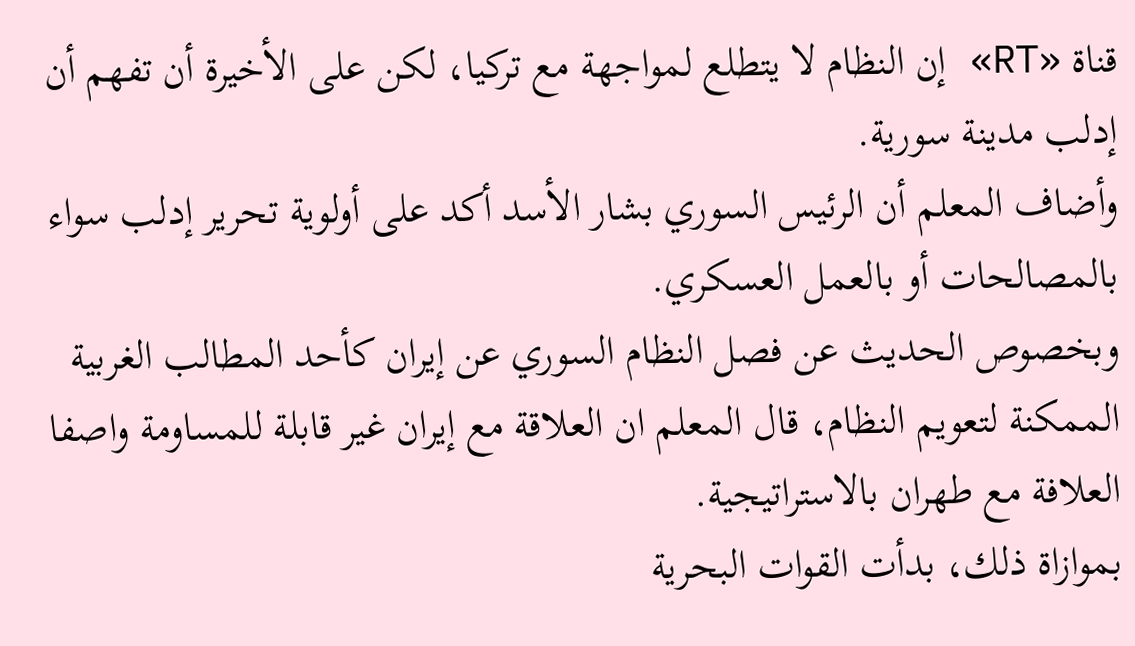قناة «RT» إن النظام لا يتطلع لمواجهة مع تركيا، لكن على الأخيرة أن تفهم أن إدلب مدينة سورية.
وأضاف المعلم أن الرئيس السوري بشار الأسد أكد على أولوية تحرير إدلب سواء بالمصالحات أو بالعمل العسكري.
وبخصوص الحديث عن فصل النظام السوري عن إيران كأحد المطالب الغربية الممكنة لتعويم النظام، قال المعلم ان العلاقة مع إيران غير قابلة للمساومة واصفا العلافة مع طهران بالاستراتيجية.
بموازاة ذلك، بدأت القوات البحرية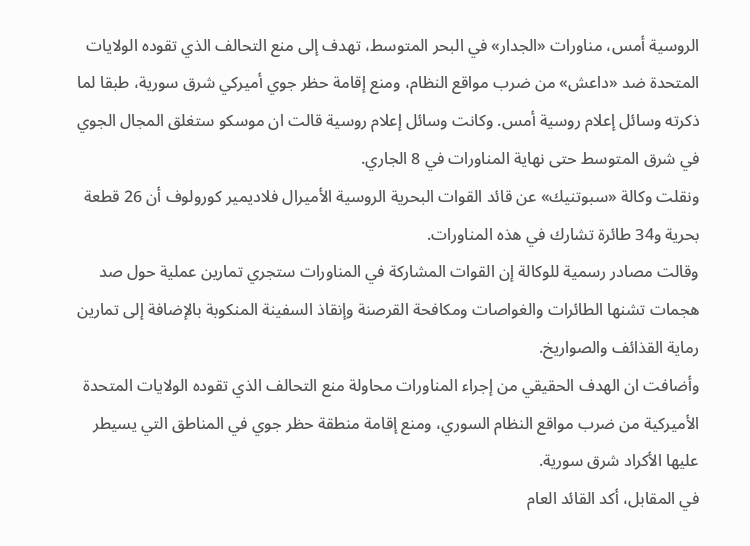الروسية أمس، مناورات «الجدار» في البحر المتوسط، تهدف إلى منع التحالف الذي تقوده الولايات المتحدة ضد «داعش» من ضرب مواقع النظام، ومنع إقامة حظر جوي أميركي شرق سورية، طبقا لما ذكرته وسائل إعلام روسية أمس. وكانت وسائل إعلام روسية قالت ان موسكو ستغلق المجال الجوي في شرق المتوسط حتى نهاية المناورات في 8 الجاري.
ونقلت وكالة «سبوتنيك» عن قائد القوات البحرية الروسية الأميرال فلاديمير كورولوف أن 26 قطعة بحرية و34 طائرة تشارك في هذه المناورات.
وقالت مصادر رسمية للوكالة إن القوات المشاركة في المناورات ستجري تمارين عملية حول صد هجمات تشنها الطائرات والغواصات ومكافحة القرصنة وإنقاذ السفينة المنكوبة بالإضافة إلى تمارين رماية القذائف والصواريخ.
وأضافت ان الهدف الحقيقي من إجراء المناورات محاولة منع التحالف الذي تقوده الولايات المتحدة الأميركية من ضرب مواقع النظام السوري، ومنع إقامة منطقة حظر جوي في المناطق التي يسيطر عليها الأكراد شرق سورية.
في المقابل، أكد القائد العام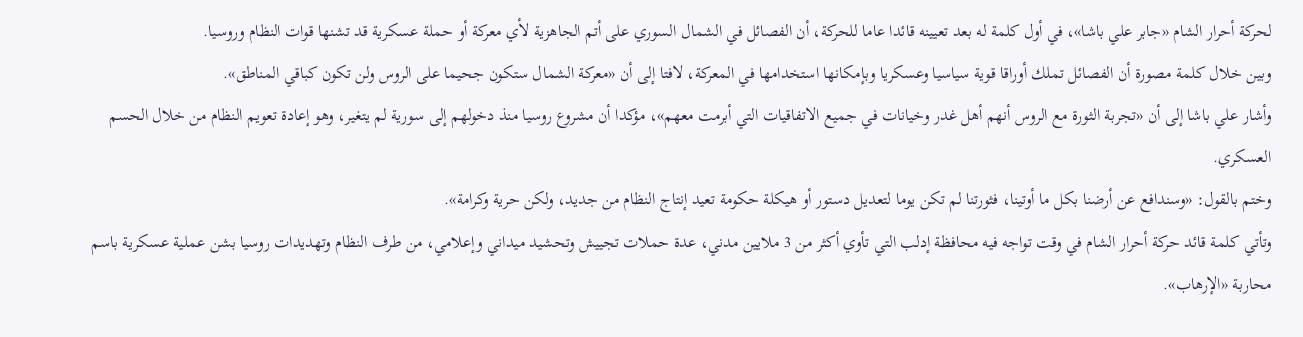لحركة أحرار الشام «جابر علي باشا»، في أول كلمة له بعد تعيينه قائدا عاما للحركة، أن الفصائل في الشمال السوري على أتم الجاهزية لأي معركة أو حملة عسكرية قد تشنها قوات النظام وروسيا.
وبين خلال كلمة مصورة أن الفصائل تملك أوراقا قوية سياسيا وعسكريا وبإمكانها استخدامها في المعركة، لافتا إلى أن «معركة الشمال ستكون جحيما على الروس ولن تكون كباقي المناطق».
وأشار علي باشا إلى أن «تجربة الثورة مع الروس أنهم أهل غدر وخيانات في جميع الاتفاقيات التي أبرمت معهم»، مؤكدا أن مشروع روسيا منذ دخولهم إلى سورية لم يتغير، وهو إعادة تعويم النظام من خلال الحسم العسكري.
وختم بالقول: «وسندافع عن أرضنا بكل ما أوتينا، فثورتنا لم تكن يوما لتعديل دستور أو هيكلة حكومة تعيد إنتاج النظام من جديد، ولكن حرية وكرامة».
وتأتي كلمة قائد حركة أحرار الشام في وقت تواجه فيه محافظة إدلب التي تأوي أكثر من 3 ملايين مدني، عدة حملات تجييش وتحشيد ميداني وإعلامي، من طرف النظام وتهديدات روسيا بشن عملية عسكرية باسم محاربة «الإرهاب».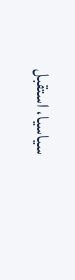سياسيا، استقبل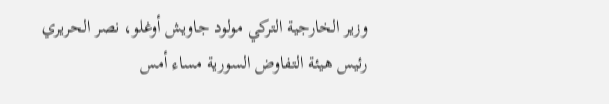وزير الخارجية التركي مولود جاويش أوغلو، نصر الحريري رئيس هيئة التفاوض السورية مساء أمس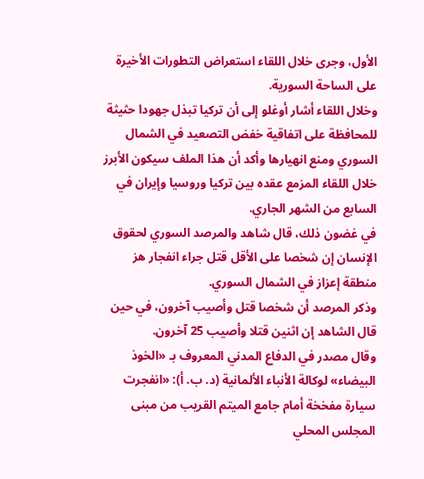الأول، وجرى خلال اللقاء استعراض التطورات الأخيرة على الساحة السورية.
وخلال اللقاء أشار أوغلو إلى أن تركيا تبذل جهودا حثيثة للمحافظة على اتفاقية خفض التصعيد في الشمال السوري ومنع انهيارها وأكد أن هذا الملف سيكون الأبرز خلال اللقاء المزمع عقده بين تركيا وروسيا وإيران في السابع من الشهر الجاري.
في غضون ذلك، قال شاهد والمرصد السوري لحقوق الإنسان إن شخصا على الأقل قتل جراء انفجار هز منطقة إعزاز في الشمال السوري.
وذكر المرصد أن شخصا قتل وأصيب آخرون، في حين قال الشاهد إن اثنين قتلا وأصيب 25 آخرون.
وقال مصدر في الدفاع المدني المعروف بـ «الخوذ البيضاء» لوكالة الأنباء الألمانية (د. ب. أ): «انفجرت سيارة مفخخة أمام جامع الميتم القريب من مبنى المجلس المحلي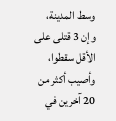وسط المدينة، وإن 3 قتلى على الأقل سقطوا، وأصيب أكثر من 20 آخرين في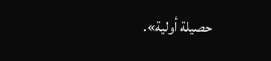حصيلة أولية».